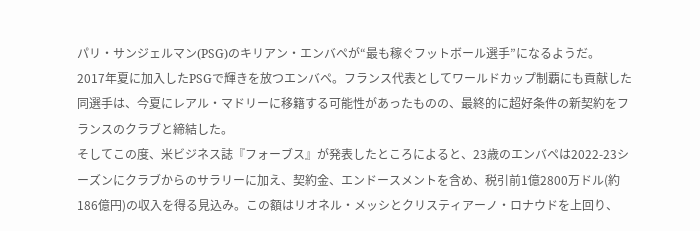パリ・サンジェルマン(PSG)のキリアン・エンバペが“最も稼ぐフットボール選手”になるようだ。
2017年夏に加入したPSGで輝きを放つエンバペ。フランス代表としてワールドカップ制覇にも貢献した同選手は、今夏にレアル・マドリーに移籍する可能性があったものの、最終的に超好条件の新契約をフランスのクラブと締結した。
そしてこの度、米ビジネス誌『フォーブス』が発表したところによると、23歳のエンバペは2022-23シーズンにクラブからのサラリーに加え、契約金、エンドースメントを含め、税引前1億2800万ドル(約186億円)の収入を得る見込み。この額はリオネル・メッシとクリスティアーノ・ロナウドを上回り、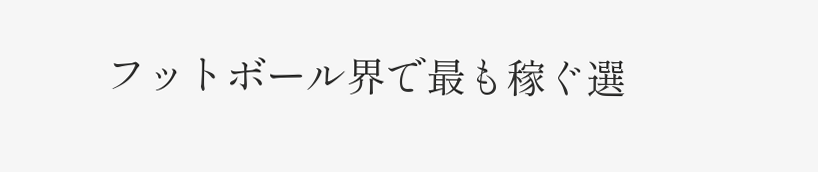フットボール界で最も稼ぐ選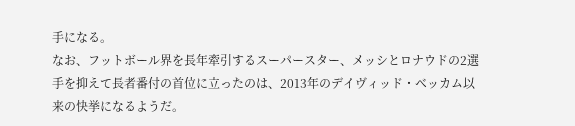手になる。
なお、フットボール界を長年牽引するスーパースター、メッシとロナウドの2選手を抑えて長者番付の首位に立ったのは、2013年のデイヴィッド・ベッカム以来の快挙になるようだ。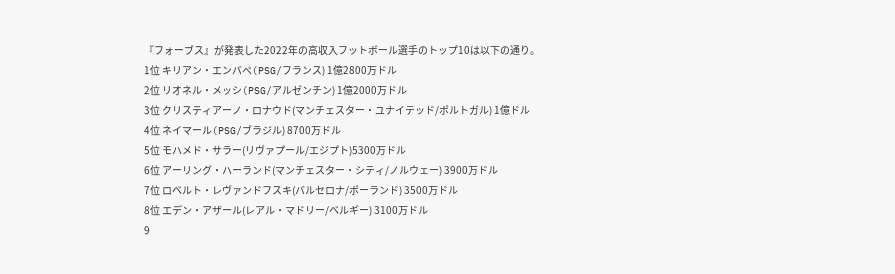『フォーブス』が発表した2022年の高収入フットボール選手のトップ10は以下の通り。
1位 キリアン・エンバペ(PSG/フランス) 1億2800万ドル
2位 リオネル・メッシ(PSG/アルゼンチン) 1億2000万ドル
3位 クリスティアーノ・ロナウド(マンチェスター・ユナイテッド/ポルトガル) 1億ドル
4位 ネイマール(PSG/ブラジル) 8700万ドル
5位 モハメド・サラー(リヴァプール/エジプト)5300万ドル
6位 アーリング・ハーランド(マンチェスター・シティ/ノルウェー) 3900万ドル
7位 ロベルト・レヴァンドフスキ(バルセロナ/ポーランド) 3500万ドル
8位 エデン・アザール(レアル・マドリー/ベルギー) 3100万ドル
9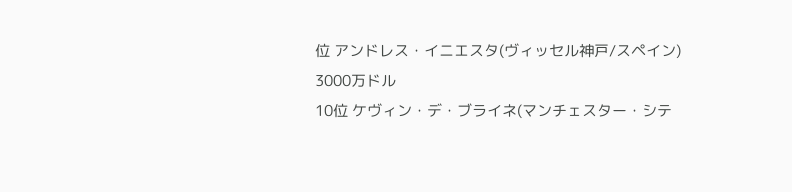位 アンドレス・イニエスタ(ヴィッセル神戸/スペイン) 3000万ドル
10位 ケヴィン・デ・ブライネ(マンチェスター・シテ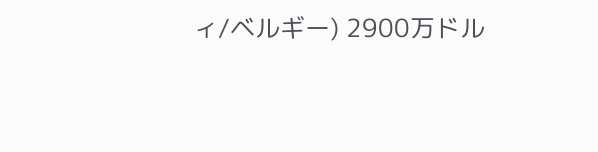ィ/ベルギー) 2900万ドル